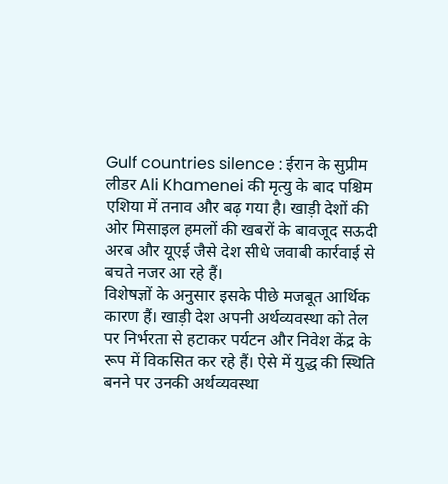Gulf countries silence : ईरान के सुप्रीम लीडर Ali Khamenei की मृत्यु के बाद पश्चिम एशिया में तनाव और बढ़ गया है। खाड़ी देशों की ओर मिसाइल हमलों की खबरों के बावजूद सऊदी अरब और यूएई जैसे देश सीधे जवाबी कार्रवाई से बचते नजर आ रहे हैं।
विशेषज्ञों के अनुसार इसके पीछे मजबूत आर्थिक कारण हैं। खाड़ी देश अपनी अर्थव्यवस्था को तेल पर निर्भरता से हटाकर पर्यटन और निवेश केंद्र के रूप में विकसित कर रहे हैं। ऐसे में युद्ध की स्थिति बनने पर उनकी अर्थव्यवस्था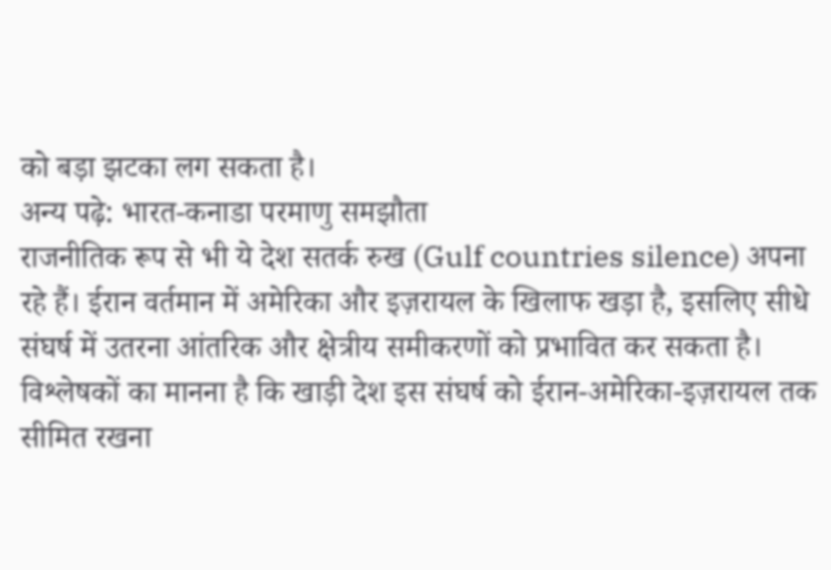को बड़ा झटका लग सकता है।
अन्य पढ़े: भारत-कनाडा परमाणु समझौता
राजनीतिक रूप से भी ये देश सतर्क रुख (Gulf countries silence) अपना रहे हैं। ईरान वर्तमान में अमेरिका और इज़रायल के खिलाफ खड़ा है, इसलिए सीधे संघर्ष में उतरना आंतरिक और क्षेत्रीय समीकरणों को प्रभावित कर सकता है।
विश्लेषकों का मानना है कि खाड़ी देश इस संघर्ष को ईरान-अमेरिका-इज़रायल तक सीमित रखना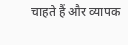चाहते हैं और व्यापक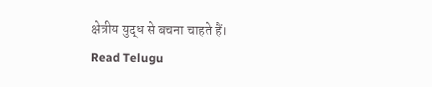क्षेत्रीय युद्ध से बचना चाहते हैं।
Read Telugu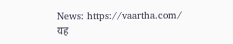News: https://vaartha.com/
यह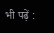भी पढ़ें :